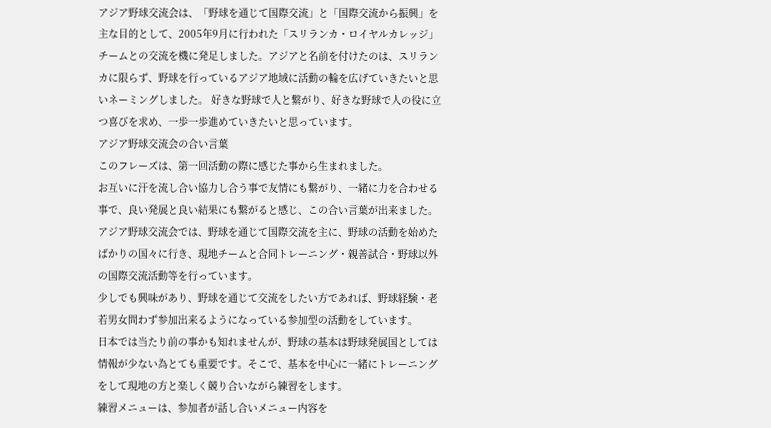アジア野球交流会は、「野球を通じて国際交流」と「国際交流から振興」を主な目的として、2005年9月に行われた「スリランカ・ロイヤルカレッジ」チームとの交流を機に発足しました。アジアと名前を付けたのは、スリランカに限らず、野球を行っているアジア地域に活動の輪を広げていきたいと思いネーミングしました。 好きな野球で人と繋がり、好きな野球で人の役に立つ喜びを求め、一歩一歩進めていきたいと思っています。
アジア野球交流会の合い言葉
このフレーズは、第一回活動の際に感じた事から生まれました。
お互いに汗を流し合い協力し合う事で友情にも繋がり、一緒に力を合わせる事で、良い発展と良い結果にも繋がると感じ、この合い言葉が出来ました。
アジア野球交流会では、野球を通じて国際交流を主に、野球の活動を始めたばかりの国々に行き、現地チームと合同トレーニング・親善試合・野球以外の国際交流活動等を行っています。
少しでも興味があり、野球を通じて交流をしたい方であれば、野球経験・老若男女問わず参加出来るようになっている参加型の活動をしています。
日本では当たり前の事かも知れませんが、野球の基本は野球発展国としては情報が少ない為とても重要です。そこで、基本を中心に一緒にトレーニングをして現地の方と楽しく競り合いながら練習をします。
練習メニューは、参加者が話し合いメニュー内容を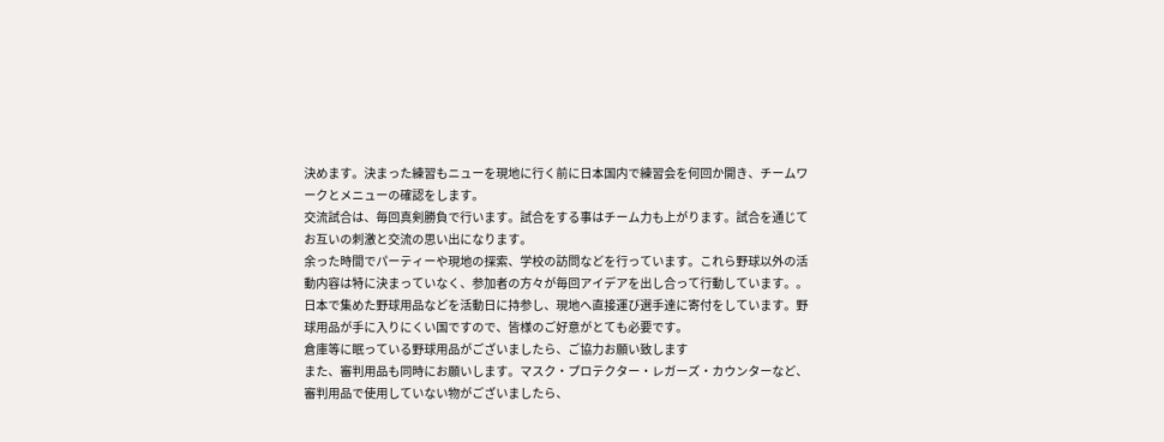決めます。決まった練習もニューを現地に行く前に日本国内で練習会を何回か開き、チームワークとメニューの確認をします。
交流試合は、毎回真剣勝負で行います。試合をする事はチーム力も上がります。試合を通じてお互いの刺激と交流の思い出になります。
余った時間でパーティーや現地の探索、学校の訪問などを行っています。これら野球以外の活動内容は特に決まっていなく、参加者の方々が毎回アイデアを出し合って行動しています。。
日本で集めた野球用品などを活動日に持参し、現地へ直接運び選手達に寄付をしています。野球用品が手に入りにくい国ですので、皆様のご好意がとても必要です。
倉庫等に眠っている野球用品がございましたら、ご協力お願い致します
また、審判用品も同時にお願いします。マスク・プロテクター・レガーズ・カウンターなど、審判用品で使用していない物がございましたら、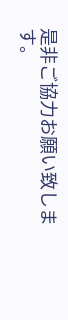是非ご協力お願い致します。